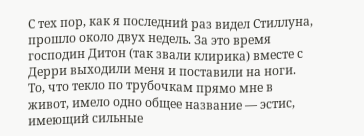С тех пор, как я последний раз видел Стиллуна, прошло около двух недель. За это время господин Дитон (так звали клирика) вместе с Дерри выходили меня и поставили на ноги. То, что текло по трубочкам прямо мне в живот, имело одно общее название — эстис, имеющий сильные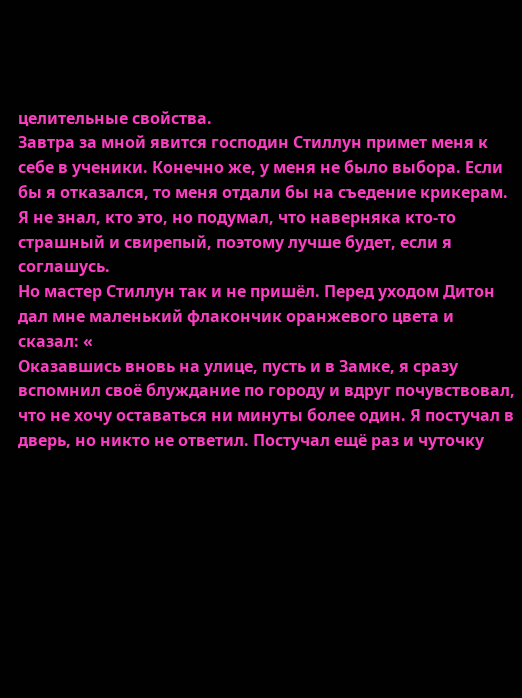целительные свойства.
Завтра за мной явится господин Стиллун примет меня к себе в ученики. Конечно же, у меня не было выбора. Если бы я отказался, то меня отдали бы на съедение крикерам. Я не знал, кто это, но подумал, что наверняка кто-то страшный и свирепый, поэтому лучше будет, если я соглашусь.
Но мастер Стиллун так и не пришёл. Перед уходом Дитон дал мне маленький флакончик оранжевого цвета и сказал: «
Оказавшись вновь на улице, пусть и в Замке, я сразу вспомнил своё блуждание по городу и вдруг почувствовал, что не хочу оставаться ни минуты более один. Я постучал в дверь, но никто не ответил. Постучал ещё раз и чуточку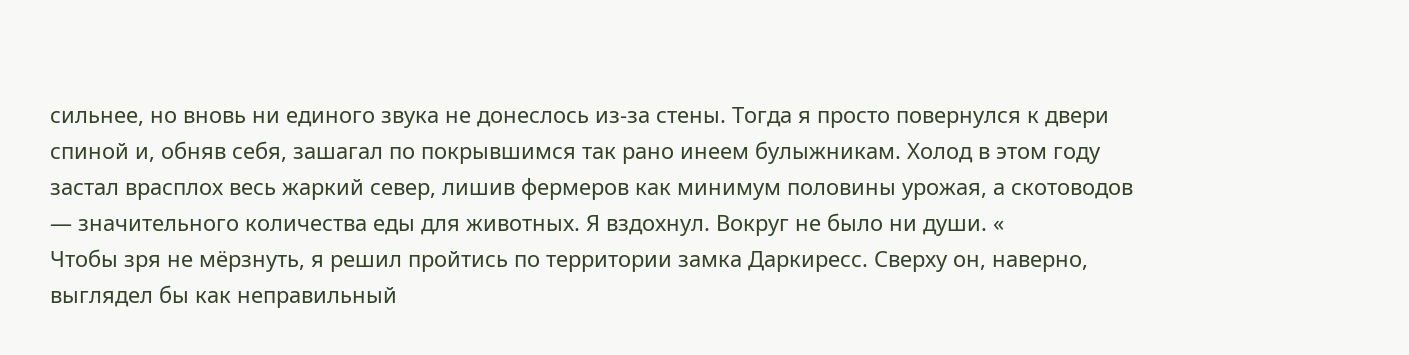сильнее, но вновь ни единого звука не донеслось из-за стены. Тогда я просто повернулся к двери спиной и, обняв себя, зашагал по покрывшимся так рано инеем булыжникам. Холод в этом году застал врасплох весь жаркий север, лишив фермеров как минимум половины урожая, а скотоводов — значительного количества еды для животных. Я вздохнул. Вокруг не было ни души. «
Чтобы зря не мёрзнуть, я решил пройтись по территории замка Даркиресс. Сверху он, наверно, выглядел бы как неправильный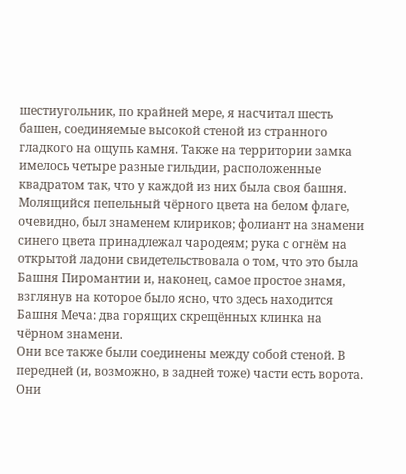шестиугольник, по крайней мере, я насчитал шесть башен, соединяемые высокой стеной из странного гладкого на ощупь камня. Также на территории замка имелось четыре разные гильдии, расположенные квадратом так, что у каждой из них была своя башня. Молящийся пепельный чёрного цвета на белом флаге, очевидно, был знаменем клириков; фолиант на знамени синего цвета принадлежал чародеям; рука с огнём на открытой ладони свидетельствовала о том, что это была Башня Пиромантии и, наконец, самое простое знамя, взглянув на которое было ясно, что здесь находится Башня Меча: два горящих скрещённых клинка на чёрном знамени.
Они все также были соединены между собой стеной. В передней (и, возможно, в задней тоже) части есть ворота. Они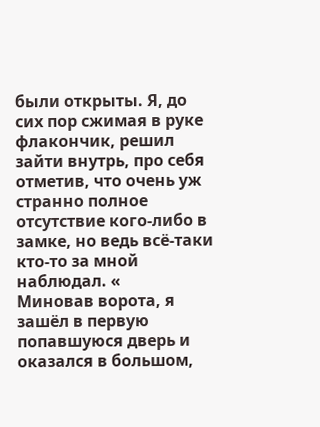были открыты. Я, до сих пор сжимая в руке флакончик, решил зайти внутрь, про себя отметив, что очень уж странно полное отсутствие кого-либо в замке, но ведь всё-таки кто-то за мной наблюдал. «
Миновав ворота, я зашёл в первую попавшуюся дверь и оказался в большом,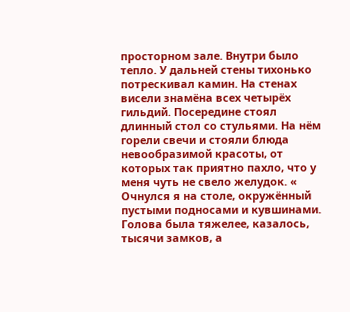просторном зале. Внутри было тепло. У дальней стены тихонько потрескивал камин. На стенах висели знамёна всех четырёх гильдий. Посередине стоял длинный стол со стульями. На нём горели свечи и стояли блюда невообразимой красоты, от которых так приятно пахло, что у меня чуть не свело желудок. «
Очнулся я на столе, окружённый пустыми подносами и кувшинами. Голова была тяжелее, казалось, тысячи замков, а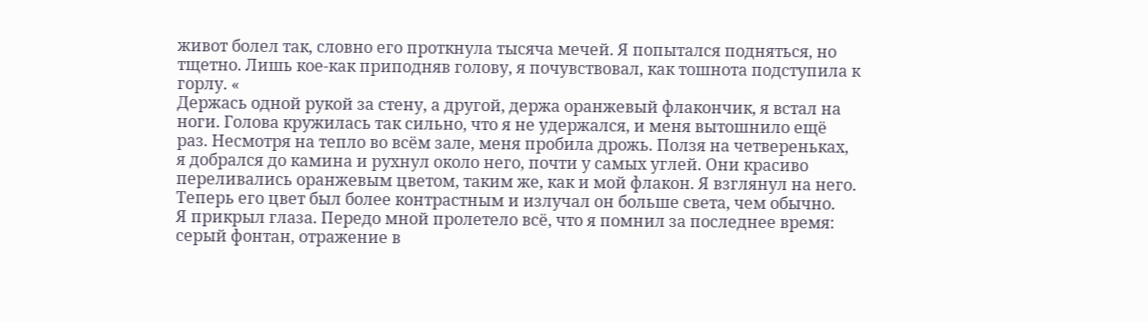живот болел так, словно его проткнула тысяча мечей. Я попытался подняться, но тщетно. Лишь кое-как приподняв голову, я почувствовал, как тошнота подступила к горлу. «
Держась одной рукой за стену, а другой, держа оранжевый флакончик, я встал на ноги. Голова кружилась так сильно, что я не удержался, и меня вытошнило ещё раз. Несмотря на тепло во всём зале, меня пробила дрожь. Ползя на четвереньках, я добрался до камина и рухнул около него, почти у самых углей. Они красиво переливались оранжевым цветом, таким же, как и мой флакон. Я взглянул на него. Теперь его цвет был более контрастным и излучал он больше света, чем обычно.
Я прикрыл глаза. Передо мной пролетело всё, что я помнил за последнее время: серый фонтан, отражение в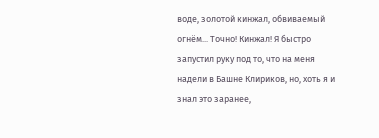воде, золотой кинжал, обвиваемый огнём... Точно! Кинжал! Я быстро запустил руку под то, что на меня надели в Башне Клириков, но, хоть я и знал это заранее,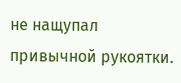не нащупал привычной рукоятки.